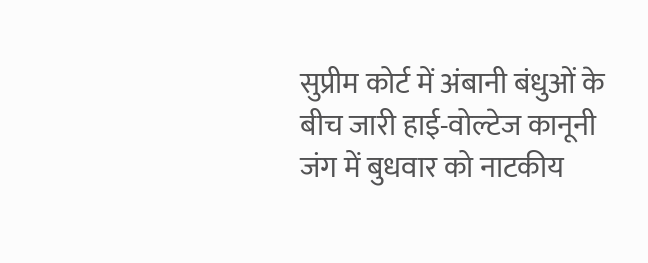सुप्रीम कोर्ट में अंबानी बंधुओं के बीच जारी हाई-वोल्टेज कानूनी जंग में बुधवार को नाटकीय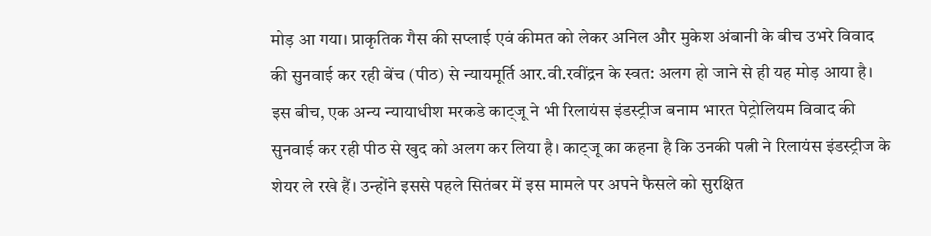मोड़ आ गया। प्राकृतिक गैस की सप्लाई एवं कीमत को लेकर अनिल और मुकेश अंबानी के बीच उभरे विवाद की सुनवाई कर रही बेंच (पीठ) से न्यायमूर्ति आर.वी.रवींद्रन के स्वत: अलग हो जाने से ही यह मोड़ आया है।
इस बीच, एक अन्य न्यायाधीश मरकडे काट्जू ने भी रिलायंस इंडस्ट्रीज बनाम भारत पेट्रोलियम विवाद की सुनवाई कर रही पीठ से खुद को अलग कर लिया है। काट्जू का कहना है कि उनकी पत्नी ने रिलायंस इंडस्ट्रीज के शेयर ले रखे हैं। उन्होंने इससे पहले सितंबर में इस मामले पर अपने फैसले को सुरक्षित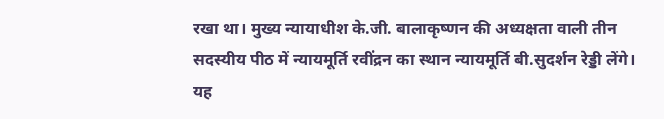रखा था। मुख्य न्यायाधीश के.जी. बालाकृष्णन की अध्यक्षता वाली तीन सदस्यीय पीठ में न्यायमूर्ति रवींद्रन का स्थान न्यायमूर्ति बी.सुदर्शन रेड्डी लेंगे। यह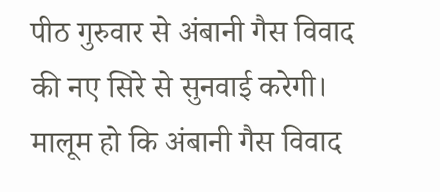पीठ गुरुवार से अंबानी गैस विवाद की नए सिरे से सुनवाई करेगी।
मालूम हो कि अंबानी गैस विवाद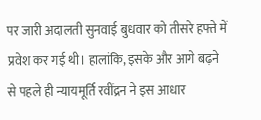पर जारी अदालती सुनवाई बुधवार को तीसरे हफ्ते में प्रवेश कर गई थी। हालांकि, इसके और आगे बढ़ने से पहले ही न्यायमूर्ति रवींद्रन ने इस आधार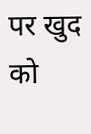पर खुद को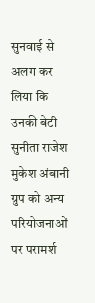सुनवाई से अलग कर लिया कि उनकी बेटी सुनीता राजेश मुकेश अंबानी ग्रुप को अन्य परियोजनाओं पर परामर्श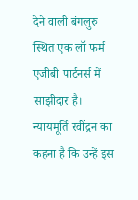देने वाली बंगलुरु स्थित एक लॉ फर्म एजीबी पार्टनर्स में साझीदार है। न्यायमूर्ति रवींद्रन का कहना है कि उन्हें इस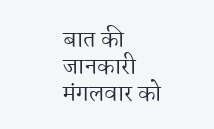बात की जानकारी मंगलवार को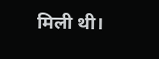मिली थी।